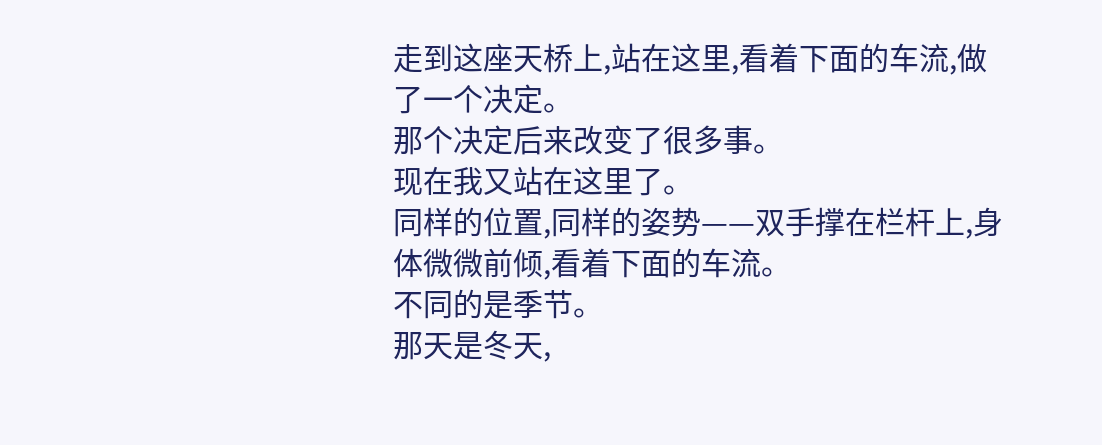走到这座天桥上,站在这里,看着下面的车流,做了一个决定。
那个决定后来改变了很多事。
现在我又站在这里了。
同样的位置,同样的姿势——双手撑在栏杆上,身体微微前倾,看着下面的车流。
不同的是季节。
那天是冬天,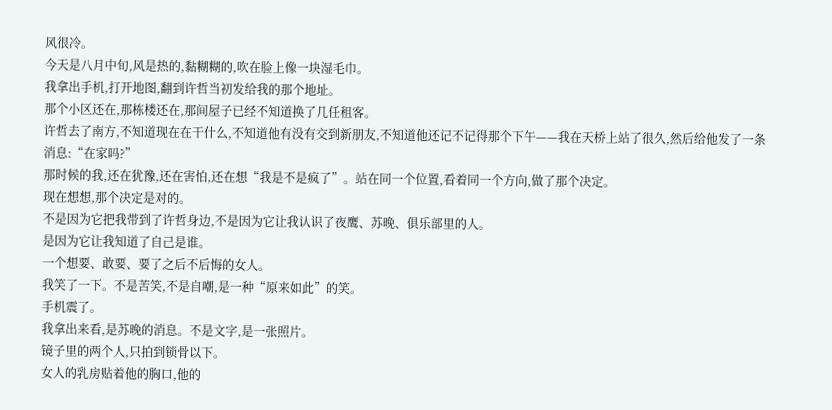风很冷。
今天是八月中旬,风是热的,黏糊糊的,吹在脸上像一块湿毛巾。
我拿出手机,打开地图,翻到许哲当初发给我的那个地址。
那个小区还在,那栋楼还在,那间屋子已经不知道换了几任租客。
许哲去了南方,不知道现在在干什么,不知道他有没有交到新朋友,不知道他还记不记得那个下午——我在天桥上站了很久,然后给他发了一条消息:“在家吗?”
那时候的我,还在犹豫,还在害怕,还在想“我是不是疯了”。站在同一个位置,看着同一个方向,做了那个决定。
现在想想,那个决定是对的。
不是因为它把我带到了许哲身边,不是因为它让我认识了夜鹰、苏晚、俱乐部里的人。
是因为它让我知道了自己是谁。
一个想要、敢要、要了之后不后悔的女人。
我笑了一下。不是苦笑,不是自嘲,是一种“原来如此”的笑。
手机震了。
我拿出来看,是苏晚的消息。不是文字,是一张照片。
镜子里的两个人,只拍到锁骨以下。
女人的乳房贴着他的胸口,他的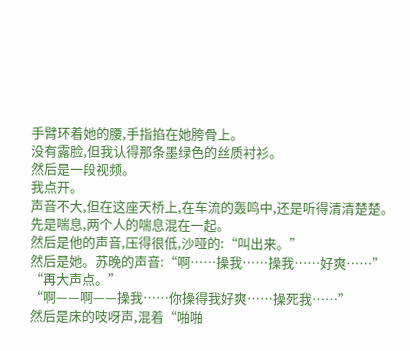手臂环着她的腰,手指掐在她胯骨上。
没有露脸,但我认得那条墨绿色的丝质衬衫。
然后是一段视频。
我点开。
声音不大,但在这座天桥上,在车流的轰鸣中,还是听得清清楚楚。
先是喘息,两个人的喘息混在一起。
然后是他的声音,压得很低,沙哑的:“叫出来。”
然后是她。苏晚的声音:“啊……操我……操我……好爽……”
“再大声点。”
“啊——啊——操我……你操得我好爽……操死我……”
然后是床的吱呀声,混着“啪啪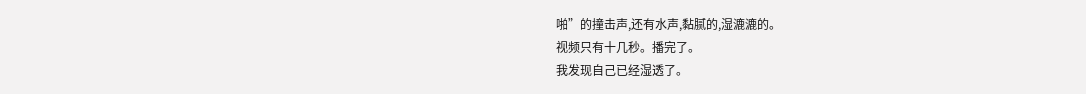啪”的撞击声,还有水声,黏腻的,湿漉漉的。
视频只有十几秒。播完了。
我发现自己已经湿透了。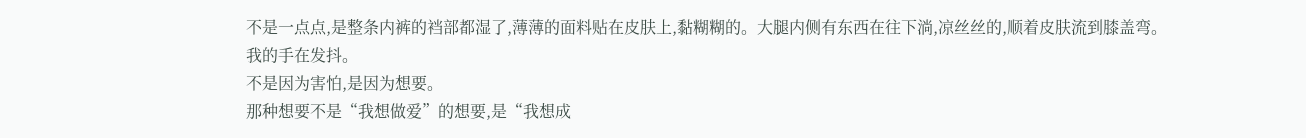不是一点点,是整条内裤的裆部都湿了,薄薄的面料贴在皮肤上,黏糊糊的。大腿内侧有东西在往下淌,凉丝丝的,顺着皮肤流到膝盖弯。
我的手在发抖。
不是因为害怕,是因为想要。
那种想要不是“我想做爱”的想要,是“我想成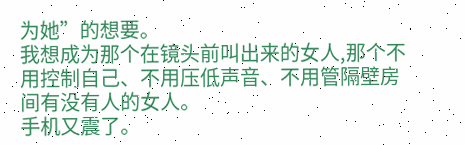为她”的想要。
我想成为那个在镜头前叫出来的女人,那个不用控制自己、不用压低声音、不用管隔壁房间有没有人的女人。
手机又震了。